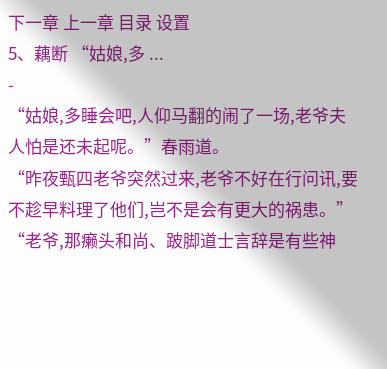下一章 上一章 目录 设置
5、藕断 “姑娘,多 ...
-
“姑娘,多睡会吧,人仰马翻的闹了一场,老爷夫人怕是还未起呢。”春雨道。
“昨夜甄四老爷突然过来,老爷不好在行问讯,要不趁早料理了他们,岂不是会有更大的祸患。”
“老爷,那癞头和尚、跛脚道士言辞是有些神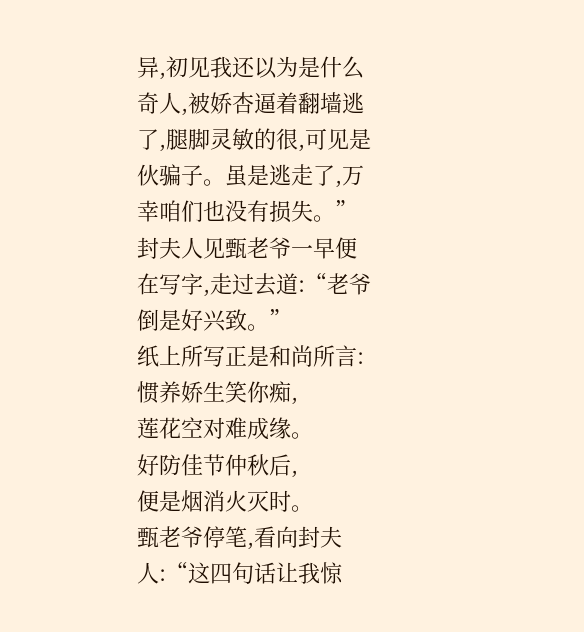异,初见我还以为是什么奇人,被娇杏逼着翻墙逃了,腿脚灵敏的很,可见是伙骗子。虽是逃走了,万幸咱们也没有损失。”封夫人见甄老爷一早便在写字,走过去道:“老爷倒是好兴致。”
纸上所写正是和尚所言:
惯养娇生笑你痴,
莲花空对难成缘。
好防佳节仲秋后,
便是烟消火灭时。
甄老爷停笔,看向封夫人:“这四句话让我惊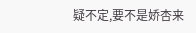疑不定,要不是娇杏来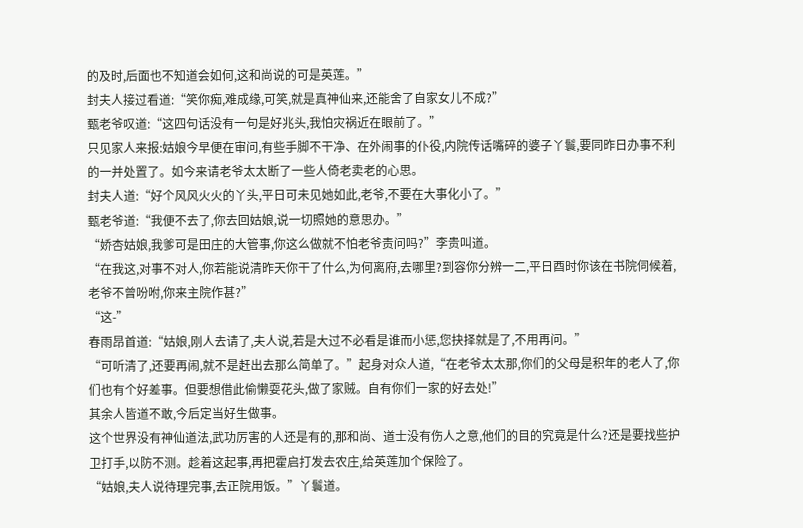的及时,后面也不知道会如何,这和尚说的可是英莲。”
封夫人接过看道:“笑你痴,难成缘,可笑,就是真神仙来,还能舍了自家女儿不成?”
甄老爷叹道:“这四句话没有一句是好兆头,我怕灾祸近在眼前了。”
只见家人来报:姑娘今早便在审问,有些手脚不干净、在外闹事的仆役,内院传话嘴碎的婆子丫鬟,要同昨日办事不利的一并处置了。如今来请老爷太太断了一些人倚老卖老的心思。
封夫人道:“好个风风火火的丫头,平日可未见她如此,老爷,不要在大事化小了。”
甄老爷道:“我便不去了,你去回姑娘,说一切照她的意思办。”
“娇杏姑娘,我爹可是田庄的大管事,你这么做就不怕老爷责问吗?”李贵叫道。
“在我这,对事不对人,你若能说清昨天你干了什么,为何离府,去哪里?到容你分辨一二,平日酉时你该在书院伺候着,老爷不曾吩咐,你来主院作甚?”
“这-”
春雨昂首道:“姑娘,刚人去请了,夫人说,若是大过不必看是谁而小惩,您抉择就是了,不用再问。”
“可听清了,还要再闹,就不是赶出去那么简单了。”起身对众人道,“在老爷太太那,你们的父母是积年的老人了,你们也有个好差事。但要想借此偷懒耍花头,做了家贼。自有你们一家的好去处!”
其余人皆道不敢,今后定当好生做事。
这个世界没有神仙道法,武功厉害的人还是有的,那和尚、道士没有伤人之意,他们的目的究竟是什么?还是要找些护卫打手,以防不测。趁着这起事,再把霍启打发去农庄,给英莲加个保险了。
“姑娘,夫人说待理完事,去正院用饭。”丫鬟道。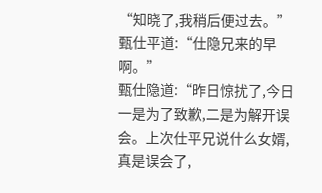“知晓了,我稍后便过去。”
甄仕平道:“仕隐兄来的早啊。”
甄仕隐道:“昨日惊扰了,今日一是为了致歉,二是为解开误会。上次仕平兄说什么女婿,真是误会了,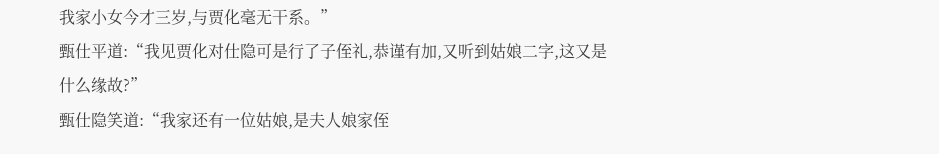我家小女今才三岁,与贾化毫无干系。”
甄仕平道:“我见贾化对仕隐可是行了子侄礼,恭谨有加,又听到姑娘二字,这又是什么缘故?”
甄仕隐笑道:“我家还有一位姑娘,是夫人娘家侄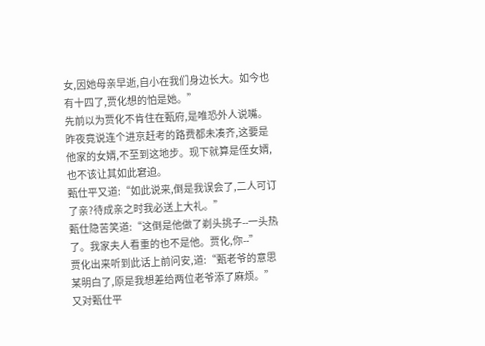女,因她母亲早逝,自小在我们身边长大。如今也有十四了,贾化想的怕是她。”
先前以为贾化不肯住在甄府,是唯恐外人说嘴。昨夜竟说连个进京赶考的路费都未凑齐,这要是他家的女婿,不至到这地步。现下就算是侄女婿,也不该让其如此窘迫。
甄仕平又道:“如此说来,倒是我误会了,二人可订了亲?待成亲之时我必送上大礼。”
甄仕隐苦笑道:“这倒是他做了剃头挑子--一头热了。我家夫人看重的也不是他。贾化,你--”
贾化出来听到此话上前问安,道:“甄老爷的意思某明白了,原是我想差给两位老爷添了麻烦。”
又对甄仕平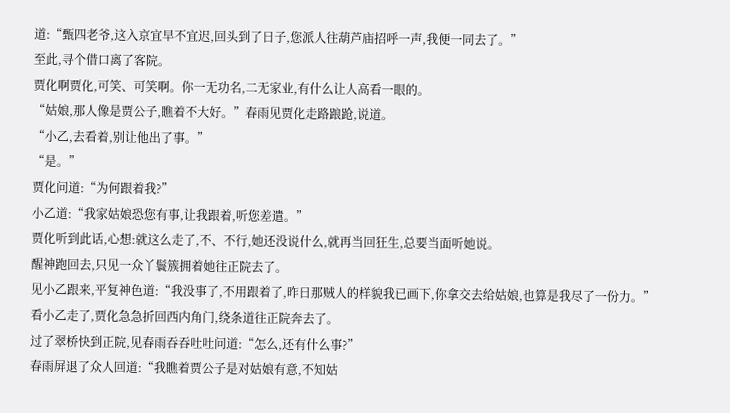道:“甄四老爷,这入京宜早不宜迟,回头到了日子,您派人往葫芦庙招呼一声,我便一同去了。”
至此,寻个借口离了客院。
贾化啊贾化,可笑、可笑啊。你一无功名,二无家业,有什么让人高看一眼的。
“姑娘,那人像是贾公子,瞧着不大好。”春雨见贾化走路踉跄,说道。
“小乙,去看着,别让他出了事。”
“是。”
贾化问道:“为何跟着我?”
小乙道:“我家姑娘恐您有事,让我跟着,听您差遣。”
贾化听到此话,心想:就这么走了,不、不行,她还没说什么,就再当回狂生,总要当面听她说。
醒神跑回去,只见一众丫鬟簇拥着她往正院去了。
见小乙跟来,平复神色道:“我没事了,不用跟着了,昨日那贼人的样貌我已画下,你拿交去给姑娘,也算是我尽了一份力。”
看小乙走了,贾化急急折回西内角门,绕条道往正院奔去了。
过了翠桥快到正院,见春雨吞吞吐吐问道:“怎么,还有什么事?”
春雨屏退了众人回道:“我瞧着贾公子是对姑娘有意,不知姑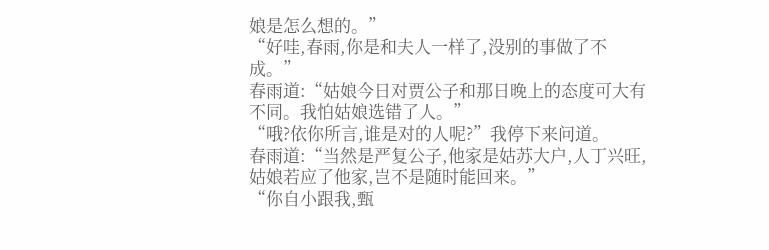娘是怎么想的。”
“好哇,春雨,你是和夫人一样了,没别的事做了不成。”
春雨道:“姑娘今日对贾公子和那日晚上的态度可大有不同。我怕姑娘选错了人。”
“哦?依你所言,谁是对的人呢?”我停下来问道。
春雨道:“当然是严复公子,他家是姑苏大户,人丁兴旺,姑娘若应了他家,岂不是随时能回来。”
“你自小跟我,甄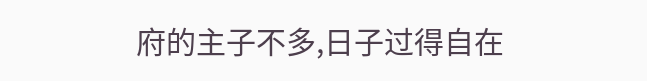府的主子不多,日子过得自在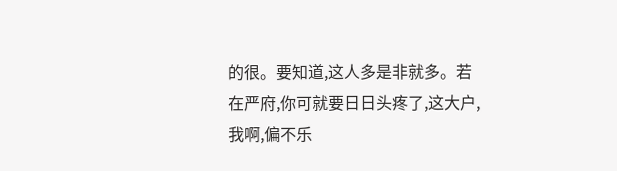的很。要知道,这人多是非就多。若在严府,你可就要日日头疼了,这大户,我啊,偏不乐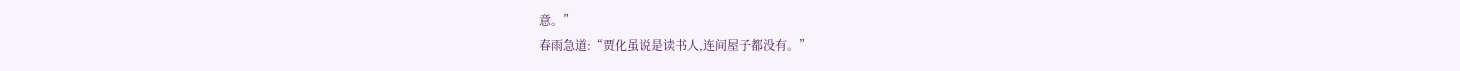意。”
春雨急道:“贾化虽说是读书人,连间屋子都没有。”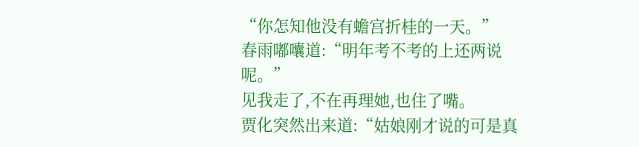“你怎知他没有蟾宫折桂的一天。”
春雨嘟囔道:“明年考不考的上还两说呢。”
见我走了,不在再理她,也住了嘴。
贾化突然出来道:“姑娘刚才说的可是真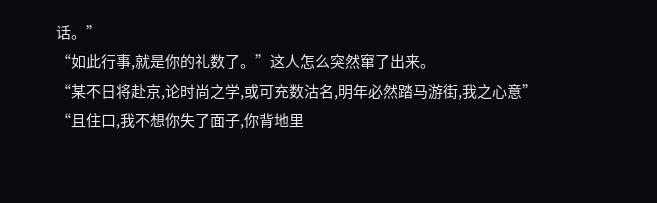话。”
“如此行事,就是你的礼数了。”这人怎么突然窜了出来。
“某不日将赴京,论时尚之学,或可充数沽名,明年必然踏马游街,我之心意”
“且住口,我不想你失了面子,你背地里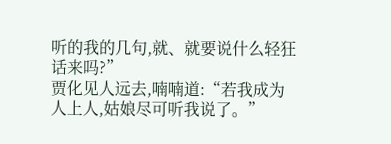听的我的几句,就、就要说什么轻狂话来吗?”
贾化见人远去,喃喃道:“若我成为人上人,姑娘尽可听我说了。”